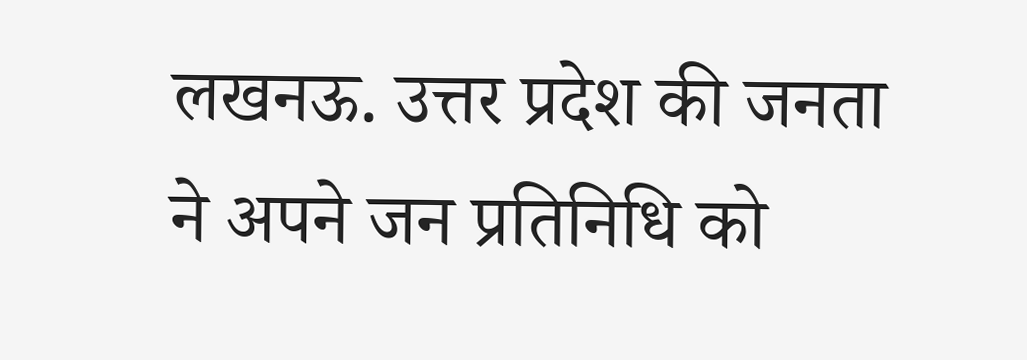लखनऊ. उत्तर प्रदेश की जनता ने अपने जन प्रतिनिधि को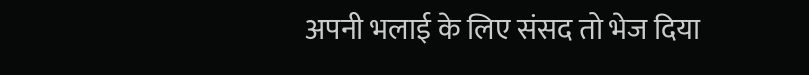अपनी भलाई के लिए संसद तो भेज दिया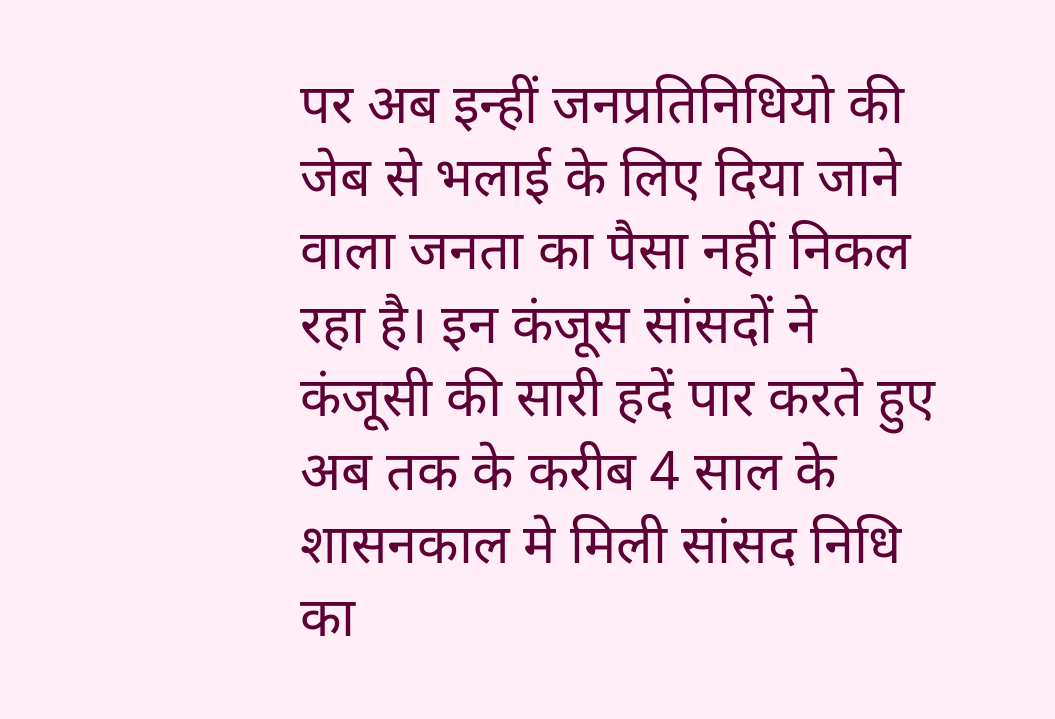पर अब इन्हीं जनप्रतिनिधियो की जेब से भलाई के लिए दिया जाने वाला जनता का पैसा नहीं निकल रहा है। इन कंजूस सांसदों ने कंजूसी की सारी हदें पार करते हुए अब तक के करीब 4 साल के शासनकाल मे मिली सांसद निधि का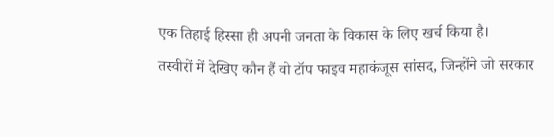एक तिहाई हिस्सा ही अपनी जनता के विकास के लिए खर्च किया है।
तस्वीरों में देखिए कौन हैं वो टॉप फाइव महाकंजूस सांसद, जिन्होंने जो सरकार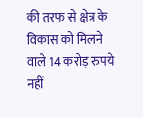की तरफ से क्षेत्र के विकास को मिलने वाले 14 करोड़ रुपये नहीं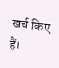खर्च किए हैं।